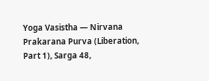Yoga Vasistha — Nirvana Prakarana Purva (Liberation, Part 1), Sarga 48,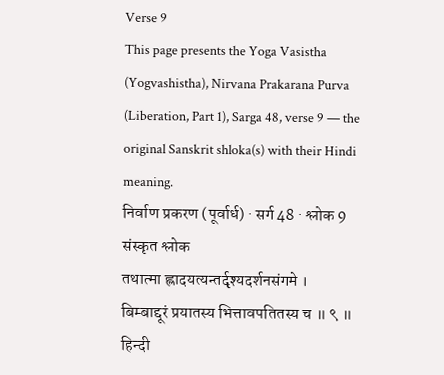Verse 9
This page presents the Yoga Vasistha (Yogvashistha), Nirvana Prakarana Purva (Liberation, Part 1), Sarga 48, verse 9 — the original Sanskrit shloka(s) with their Hindi meaning.
निर्वाण प्रकरण (पूर्वार्ध) · सर्ग 48 · श्लोक 9
संस्कृत श्लोक
तथात्मा ह्लादयत्यन्तर्दृश्यदर्शनसंगमे ।
बिम्बाद्दूरं प्रयातस्य भित्तावपतितस्य च ॥ ९ ॥
हिन्दी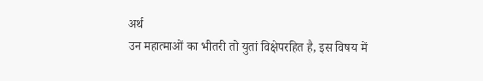अर्थ
उन महात्माओं का भीतरी तो युतां विक्षेपरहित है, इस विषय में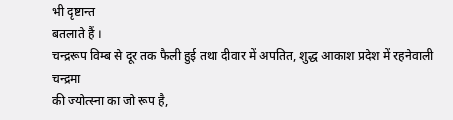भी दृष्टान्त
बतलाते हैं ।
चन्द्ररूप विम्ब से दूर तक फैली हुई तथा दीवार में अपतित, शुद्ध आकाश प्रदेश में रहनेवाली चन्द्रमा
की ज्योत्स्ना का जो रूप है,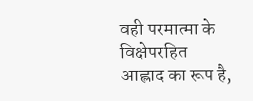वही परमात्मा के विक्षेपरहित आह्लाद का रूप है,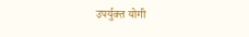उपर्युक्त योगी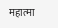महात्मा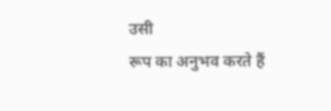उसी
रूप का अनुभव करते हैं